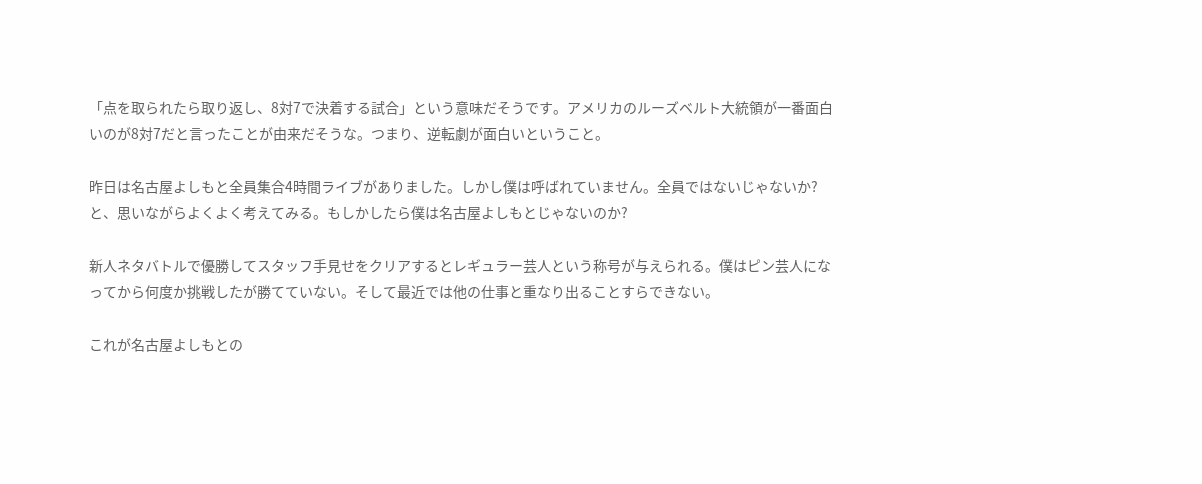「点を取られたら取り返し、8対7で決着する試合」という意味だそうです。アメリカのルーズベルト大統領が一番面白いのが8対7だと言ったことが由来だそうな。つまり、逆転劇が面白いということ。

昨日は名古屋よしもと全員集合4時間ライブがありました。しかし僕は呼ばれていません。全員ではないじゃないか?と、思いながらよくよく考えてみる。もしかしたら僕は名古屋よしもとじゃないのか?

新人ネタバトルで優勝してスタッフ手見せをクリアするとレギュラー芸人という称号が与えられる。僕はピン芸人になってから何度か挑戦したが勝てていない。そして最近では他の仕事と重なり出ることすらできない。

これが名古屋よしもとの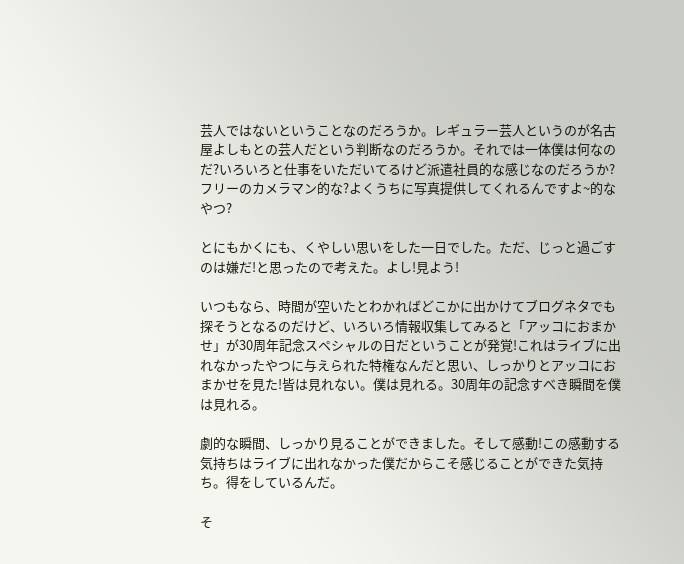芸人ではないということなのだろうか。レギュラー芸人というのが名古屋よしもとの芸人だという判断なのだろうか。それでは一体僕は何なのだ?いろいろと仕事をいただいてるけど派遣社員的な感じなのだろうか?フリーのカメラマン的な?よくうちに写真提供してくれるんですよ~的なやつ?

とにもかくにも、くやしい思いをした一日でした。ただ、じっと過ごすのは嫌だ!と思ったので考えた。よし!見よう!

いつもなら、時間が空いたとわかればどこかに出かけてブログネタでも探そうとなるのだけど、いろいろ情報収集してみると「アッコにおまかせ」が30周年記念スペシャルの日だということが発覚!これはライブに出れなかったやつに与えられた特権なんだと思い、しっかりとアッコにおまかせを見た!皆は見れない。僕は見れる。30周年の記念すべき瞬間を僕は見れる。

劇的な瞬間、しっかり見ることができました。そして感動!この感動する気持ちはライブに出れなかった僕だからこそ感じることができた気持ち。得をしているんだ。

そ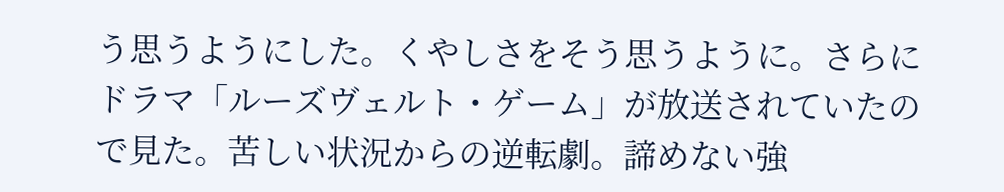う思うようにした。くやしさをそう思うように。さらにドラマ「ルーズヴェルト・ゲーム」が放送されていたので見た。苦しい状況からの逆転劇。諦めない強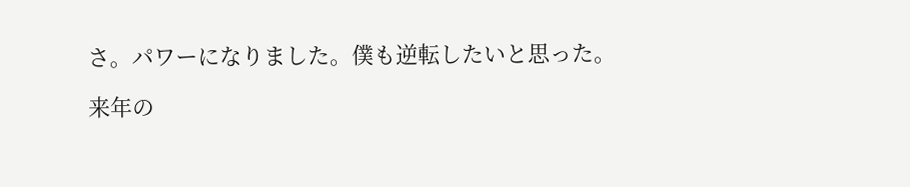さ。パワーになりました。僕も逆転したいと思った。

来年の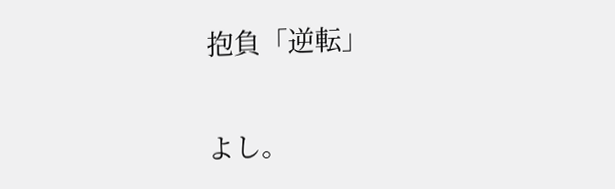抱負「逆転」

よし。